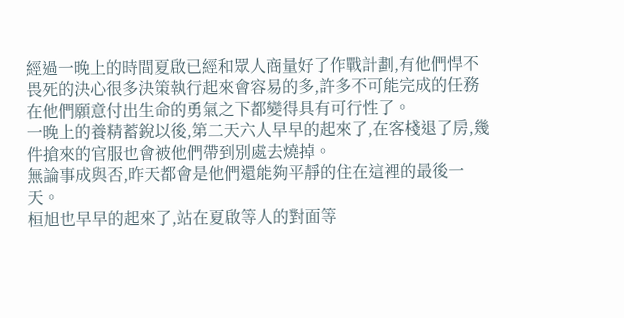經過一晚上的時間夏啟已經和眾人商量好了作戰計劃,有他們悍不畏死的決心很多決策執行起來會容易的多,許多不可能完成的任務在他們願意付出生命的勇氣之下都變得具有可行性了。
一晚上的養精蓄銳以後,第二天六人早早的起來了,在客棧退了房,幾件搶來的官服也會被他們帶到別處去燒掉。
無論事成與否,昨天都會是他們還能夠平靜的住在這裡的最後一天。
桓旭也早早的起來了,站在夏啟等人的對面等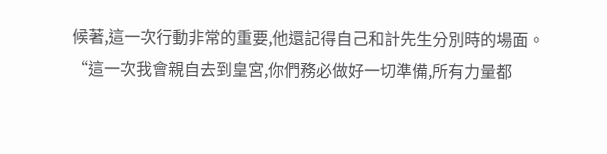候著,這一次行動非常的重要,他還記得自己和計先生分別時的場面。
“這一次我會親自去到皇宮,你們務必做好一切準備,所有力量都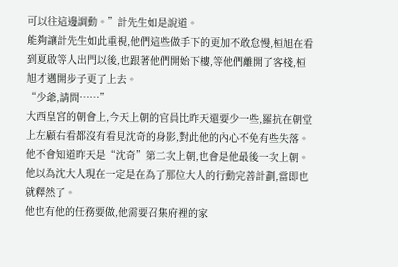可以往這邊調動。”計先生如是說道。
能夠讓計先生如此重視,他們這些做手下的更加不敢怠慢,桓旭在看到夏啟等人出門以後,也跟著他們開始下樓,等他們離開了客棧,桓旭才邁開步子更了上去。
“少爺,請問……”
大西皇宮的朝會上,今天上朝的官員比昨天還要少一些,羅抗在朝堂上左顧右看都沒有看見沈奇的身影,對此他的內心不免有些失落。
他不會知道昨天是“沈奇”第二次上朝,也會是他最後一次上朝。他以為沈大人現在一定是在為了那位大人的行動完善計劃,當即也就釋然了。
他也有他的任務要做,他需要召集府裡的家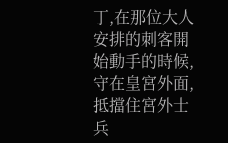丁,在那位大人安排的刺客開始動手的時候,守在皇宮外面,抵擋住宮外士兵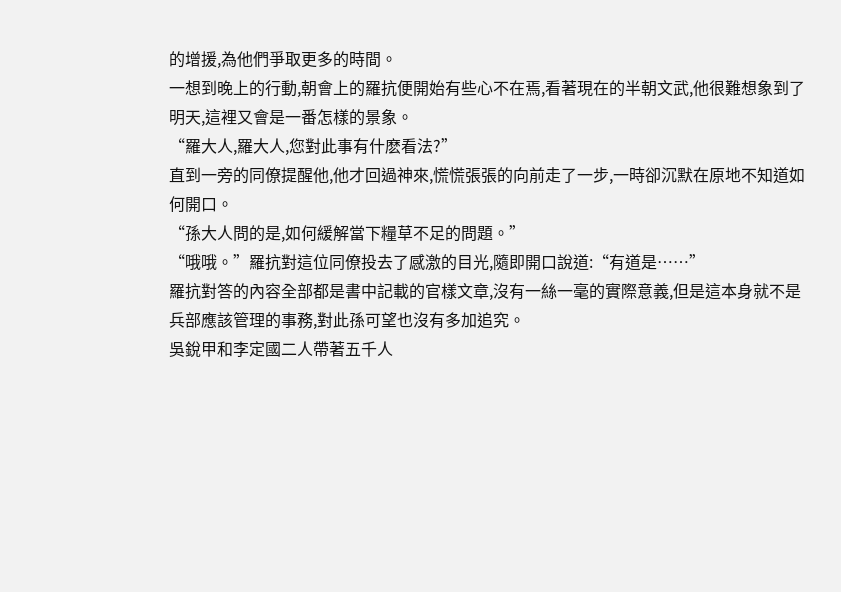的增援,為他們爭取更多的時間。
一想到晚上的行動,朝會上的羅抗便開始有些心不在焉,看著現在的半朝文武,他很難想象到了明天,這裡又會是一番怎樣的景象。
“羅大人,羅大人,您對此事有什麽看法?”
直到一旁的同僚提醒他,他才回過神來,慌慌張張的向前走了一步,一時卻沉默在原地不知道如何開口。
“孫大人問的是,如何緩解當下糧草不足的問題。”
“哦哦。”羅抗對這位同僚投去了感激的目光,隨即開口說道:“有道是……”
羅抗對答的內容全部都是書中記載的官樣文章,沒有一絲一毫的實際意義,但是這本身就不是兵部應該管理的事務,對此孫可望也沒有多加追究。
吳銳甲和李定國二人帶著五千人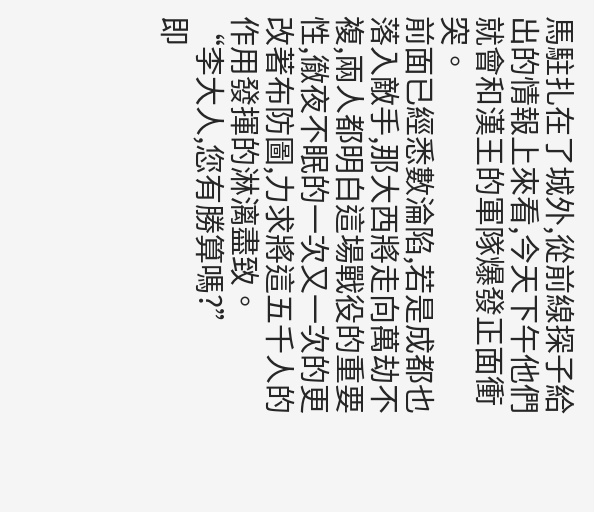馬駐扎在了城外,從前線探子給出的情報上來看,今天下午他們就會和漢王的軍隊爆發正面衝突。
前面已經悉數淪陷,若是成都也落入敵手,那大西將走向萬劫不複,兩人都明白這場戰役的重要性,徹夜不眠的一次又一次的更改著布防圖,力求將這五千人的作用發揮的淋漓盡致。
“李大人,您有勝算嗎?”
即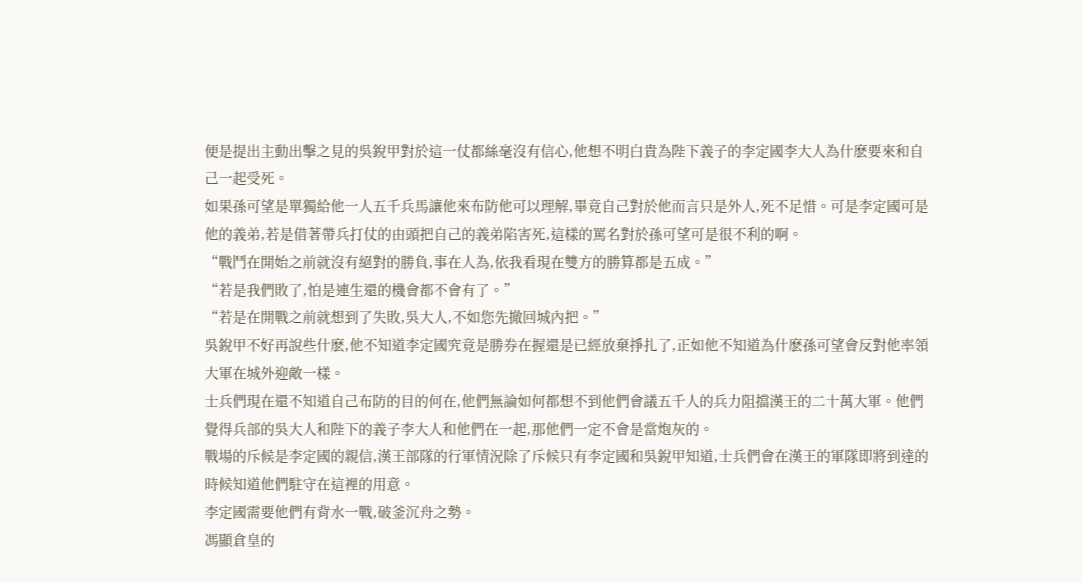便是提出主動出擊之見的吳銳甲對於這一仗都絲毫沒有信心,他想不明白貴為陛下義子的李定國李大人為什麽要來和自己一起受死。
如果孫可望是單獨給他一人五千兵馬讓他來布防他可以理解,畢竟自己對於他而言只是外人,死不足惜。可是李定國可是他的義弟,若是借著帶兵打仗的由頭把自己的義弟陷害死,這樣的罵名對於孫可望可是很不利的啊。
“戰鬥在開始之前就沒有絕對的勝負,事在人為,依我看現在雙方的勝算都是五成。”
“若是我們敗了,怕是連生還的機會都不會有了。”
“若是在開戰之前就想到了失敗,吳大人,不如您先撤回城內把。”
吳銳甲不好再說些什麽,他不知道李定國究竟是勝券在握還是已經放棄掙扎了,正如他不知道為什麽孫可望會反對他率領大軍在城外迎敵一樣。
士兵們現在還不知道自己布防的目的何在,他們無論如何都想不到他們會議五千人的兵力阻擋漢王的二十萬大軍。他們覺得兵部的吳大人和陛下的義子李大人和他們在一起,那他們一定不會是當炮灰的。
戰場的斥候是李定國的親信,漢王部隊的行軍情況除了斥候只有李定國和吳銳甲知道,士兵們會在漢王的軍隊即將到達的時候知道他們駐守在這裡的用意。
李定國需要他們有背水一戰,破釜沉舟之勢。
馮顯倉皇的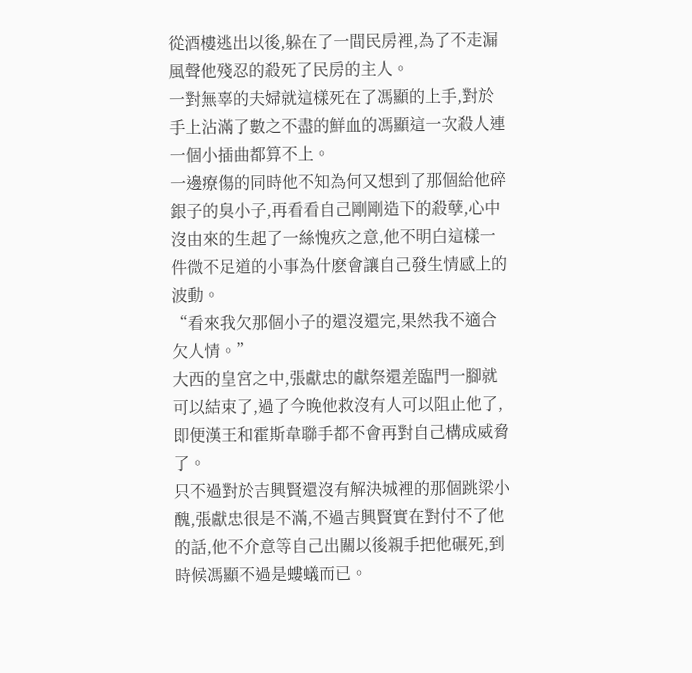從酒樓逃出以後,躲在了一間民房裡,為了不走漏風聲他殘忍的殺死了民房的主人。
一對無辜的夫婦就這樣死在了馮顯的上手,對於手上沾滿了數之不盡的鮮血的馮顯這一次殺人連一個小插曲都算不上。
一邊療傷的同時他不知為何又想到了那個給他碎銀子的臭小子,再看看自己剛剛造下的殺孽,心中沒由來的生起了一絲愧疚之意,他不明白這樣一件微不足道的小事為什麽會讓自己發生情感上的波動。
“看來我欠那個小子的還沒還完,果然我不適合欠人情。”
大西的皇宮之中,張獻忠的獻祭還差臨門一腳就可以結束了,過了今晚他救沒有人可以阻止他了,即便漢王和霍斯韋聯手都不會再對自己構成威脅了。
只不過對於吉興賢還沒有解決城裡的那個跳梁小醜,張獻忠很是不滿,不過吉興賢實在對付不了他的話,他不介意等自己出關以後親手把他碾死,到時候馮顯不過是螻蟻而已。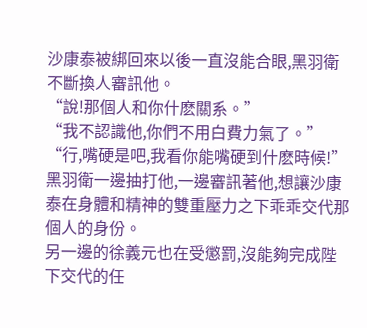沙康泰被綁回來以後一直沒能合眼,黑羽衛不斷換人審訊他。
“說!那個人和你什麽關系。”
“我不認識他,你們不用白費力氣了。”
“行,嘴硬是吧,我看你能嘴硬到什麽時候!”
黑羽衛一邊抽打他,一邊審訊著他,想讓沙康泰在身體和精神的雙重壓力之下乖乖交代那個人的身份。
另一邊的徐義元也在受懲罰,沒能夠完成陛下交代的任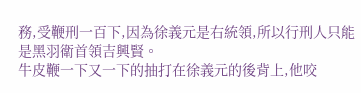務,受鞭刑一百下,因為徐義元是右統領,所以行刑人只能是黑羽衛首領吉興賢。
牛皮鞭一下又一下的抽打在徐義元的後背上,他咬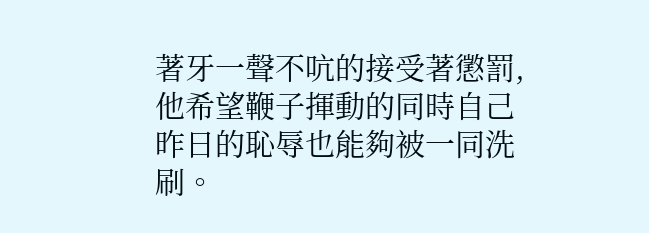著牙一聲不吭的接受著懲罰,他希望鞭子揮動的同時自己昨日的恥辱也能夠被一同洗刷。